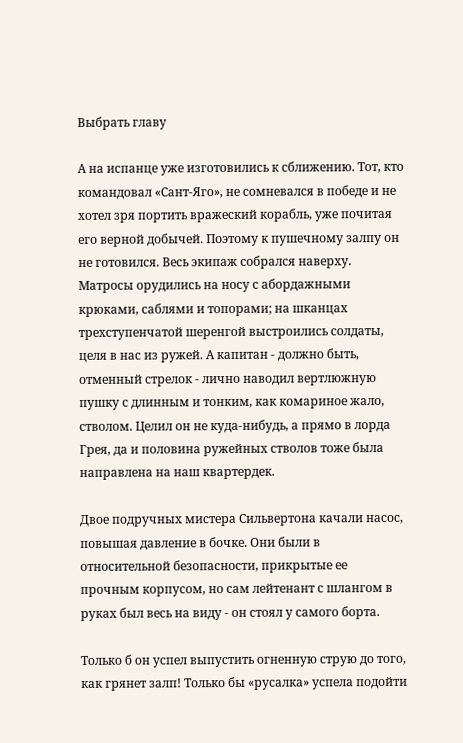Выбрать главу

А на испанце уже изготовились к сближению. Тот, кто командовал «Сант-Яго», не сомневался в победе и не хотел зря портить вражеский корабль, уже почитая его верной добычей. Поэтому к пушечному залпу он не готовился. Весь экипаж собрался наверху. Матросы орудились на носу с абордажными крюками, саблями и топорами; на шканцах трехступенчатой шеренгой выстроились солдаты, целя в нас из ружей. А капитан - должно быть, отменный стрелок - лично наводил вертлюжную пушку с длинным и тонким, как комариное жало, стволом. Целил он не куда-нибудь, а прямо в лорда Грея, да и половина ружейных стволов тоже была направлена на наш квартердек.

Двое подручных мистера Сильвертона качали насос, повышая давление в бочке. Они были в относительной безопасности, прикрытые ее прочным корпусом, но сам лейтенант с шлангом в руках был весь на виду - он стоял у самого борта.

Только б он успел выпустить огненную струю до того, как грянет залп! Только бы «русалка» успела подойти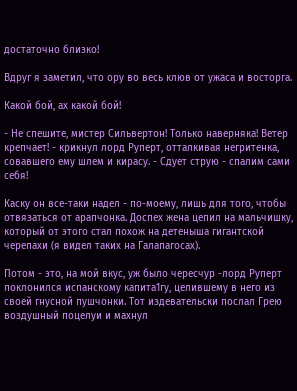достаточно близко!

Вдруг я заметил, что ору во весь клюв от ужаса и восторга.

Какой бой, ах какой бой!

- Не спешите, мистер Сильвертон! Только наверняка! Ветер крепчает! - крикнул лорд Руперт, отталкивая негритенка, совавшего ему шлем и кирасу. - Сдует струю - спалим сами себя!

Каску он все-таки надел - по-моему, лишь для того, чтобы отвязаться от арапчонка. Доспех жена цепил на мальчишку, который от этого стал похож на детеныша гигантской черепахи (я видел таких на Галапагосах).

Потом - это, на мой вкус, уж было чересчур -лорд Руперт поклонился испанскому капита1гу, целившему в него из своей гнусной пушчонки. Тот издевательски послал Грею воздушный поцелуи и махнул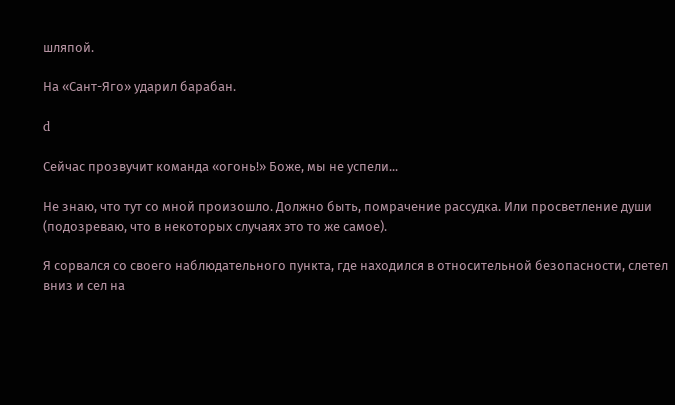шляпой.

На «Сант-Яго» ударил барабан.

d

Сейчас прозвучит команда «огонь!» Боже, мы не успели...

Не знаю, что тут со мной произошло. Должно быть, помрачение рассудка. Или просветление души (подозреваю, что в некоторых случаях это то же самое).

Я сорвался со своего наблюдательного пункта, где находился в относительной безопасности, слетел вниз и сел на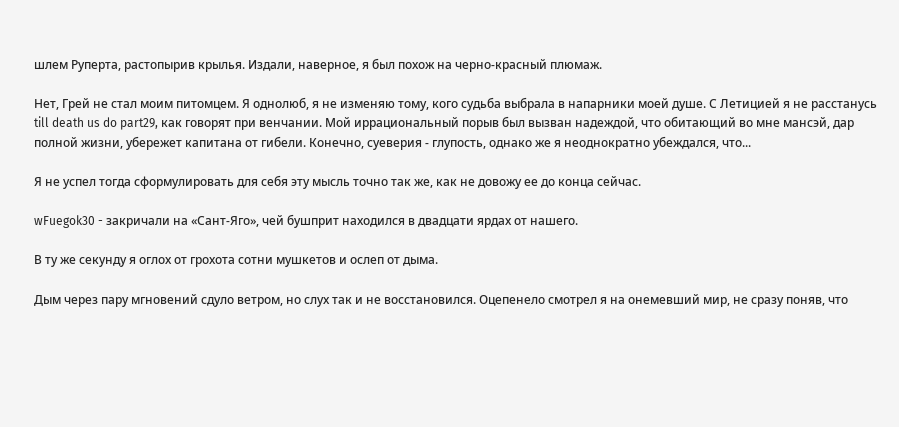шлем Руперта, растопырив крылья. Издали, наверное, я был похож на черно-красный плюмаж.

Нет, Грей не стал моим питомцем. Я однолюб, я не изменяю тому, кого судьба выбрала в напарники моей душе. С Летицией я не расстанусь till death us do part29, как говорят при венчании. Мой иррациональный порыв был вызван надеждой, что обитающий во мне мансэй, дар полной жизни, убережет капитана от гибели. Конечно, суеверия - глупость, однако же я неоднократно убеждался, что...

Я не успел тогда сформулировать для себя эту мысль точно так же, как не довожу ее до конца сейчас.

wFuegok30 - закричали на «Сант-Яго», чей бушприт находился в двадцати ярдах от нашего.

В ту же секунду я оглох от грохота сотни мушкетов и ослеп от дыма.

Дым через пару мгновений сдуло ветром, но слух так и не восстановился. Оцепенело смотрел я на онемевший мир, не сразу поняв, что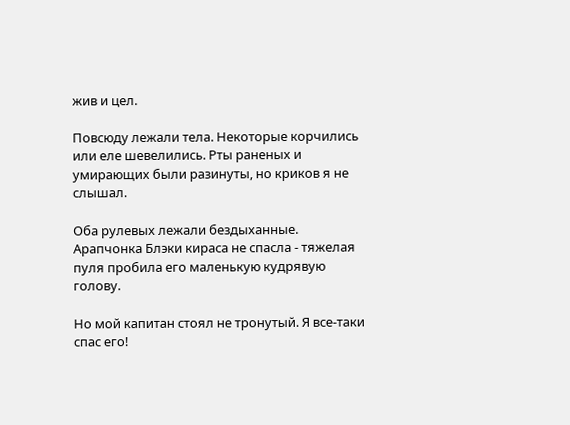жив и цел.

Повсюду лежали тела. Некоторые корчились или еле шевелились. Рты раненых и умирающих были разинуты, но криков я не слышал.

Оба рулевых лежали бездыханные. Арапчонка Блэки кираса не спасла - тяжелая пуля пробила его маленькую кудрявую голову.

Но мой капитан стоял не тронутый. Я все-таки спас его!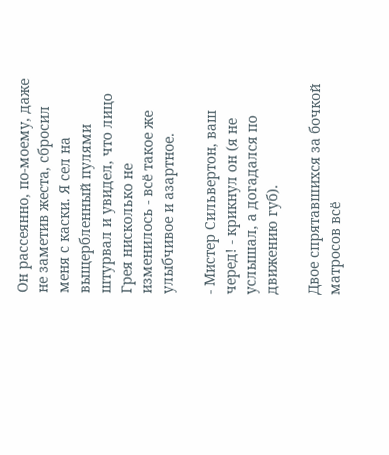Он рассеянно, по-моему, даже не заметив жеста, сбросил меня с каски. Я сел на выщербленный пулями штурвал и увидел, что лицо Грея нисколько не изменилось - всё такое же улыбчивое и азартное.

- Мистер Сильвертон, ваш черед! - крикнул он (я не услышал, а догадался по движению губ).

Двое спрятавшихся за бочкой матросов всё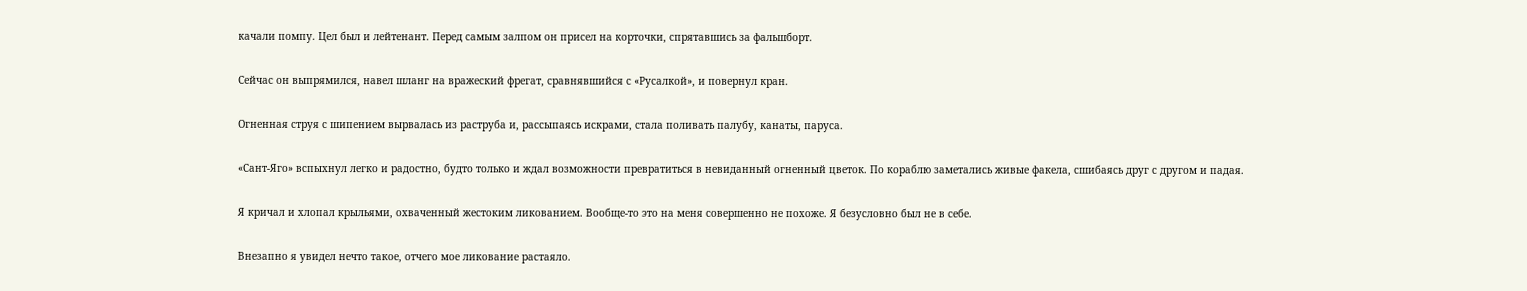качали помпу. Цел был и лейтенант. Перед самым залпом он присел на корточки, спрятавшись за фальшборт.

Сейчас он выпрямился, навел шланг на вражеский фрегат, сравнявшийся с «Русалкой», и повернул кран.

Огненная струя с шипением вырвалась из раструба и, рассыпаясь искрами, стала поливать палубу, канаты, паруса.

«Сант-Яго» вспыхнул легко и радостно, будто только и ждал возможности превратиться в невиданный огненный цветок. По кораблю заметались живые факела, сшибаясь друг с другом и падая.

Я кричал и хлопал крыльями, охваченный жестоким ликованием. Вообще-то это на меня совершенно не похоже. Я безусловно был не в себе.

Внезапно я увидел нечто такое, отчего мое ликование растаяло.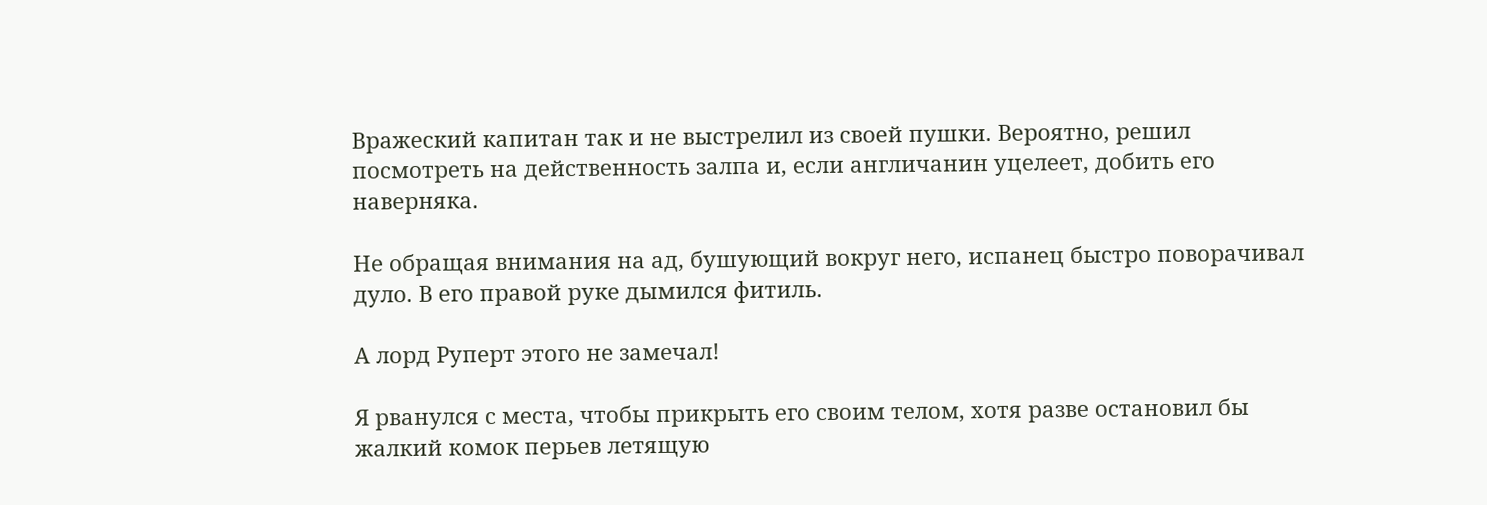Вражеский капитан так и не выстрелил из своей пушки. Вероятно, решил посмотреть на действенность залпа и, если англичанин уцелеет, добить его наверняка.

Не обращая внимания на ад, бушующий вокруг него, испанец быстро поворачивал дуло. В его правой руке дымился фитиль.

А лорд Руперт этого не замечал!

Я рванулся с места, чтобы прикрыть его своим телом, хотя разве остановил бы жалкий комок перьев летящую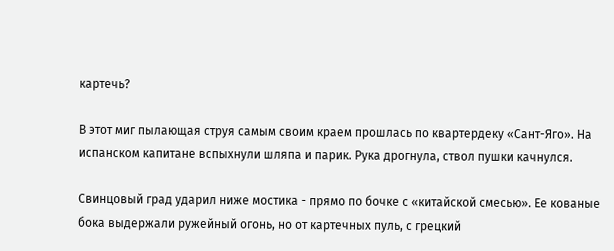картечь?

В этот миг пылающая струя самым своим краем прошлась по квартердеку «Сант-Яго». На испанском капитане вспыхнули шляпа и парик. Рука дрогнула, ствол пушки качнулся.

Свинцовый град ударил ниже мостика - прямо по бочке с «китайской смесью». Ее кованые бока выдержали ружейный огонь, но от картечных пуль, с грецкий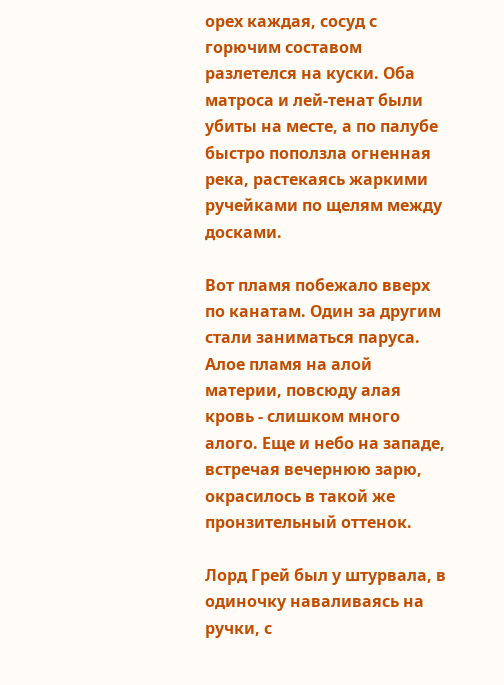орех каждая, сосуд с горючим составом разлетелся на куски. Оба матроса и лей-тенат были убиты на месте, а по палубе быстро поползла огненная река, растекаясь жаркими ручейками по щелям между досками.

Вот пламя побежало вверх по канатам. Один за другим стали заниматься паруса. Алое пламя на алой материи, повсюду алая кровь - слишком много алого. Еще и небо на западе, встречая вечернюю зарю, окрасилось в такой же пронзительный оттенок.

Лорд Грей был у штурвала, в одиночку наваливаясь на ручки, с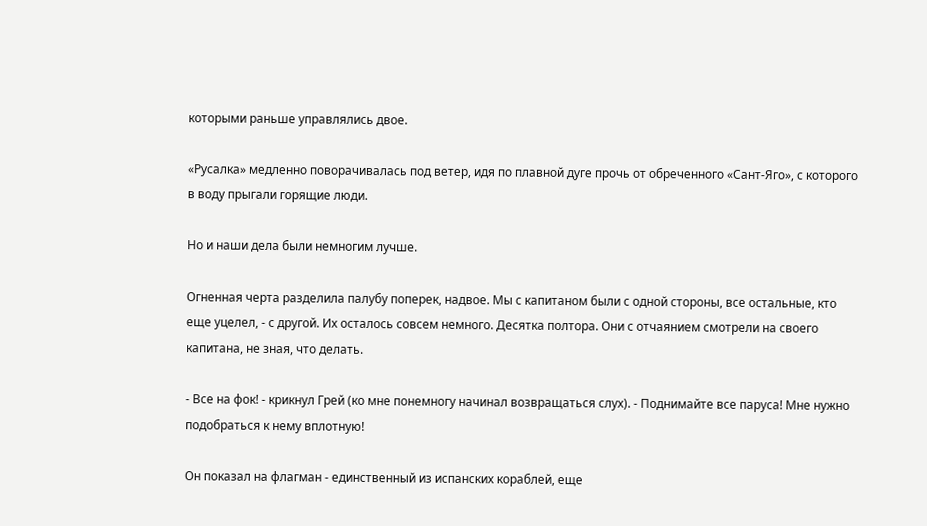которыми раньше управлялись двое.

«Русалка» медленно поворачивалась под ветер, идя по плавной дуге прочь от обреченного «Сант-Яго», с которого в воду прыгали горящие люди.

Но и наши дела были немногим лучше.

Огненная черта разделила палубу поперек, надвое. Мы с капитаном были с одной стороны, все остальные, кто еще уцелел, - с другой. Их осталось совсем немного. Десятка полтора. Они с отчаянием смотрели на своего капитана, не зная, что делать.

- Все на фок! - крикнул Грей (ко мне понемногу начинал возвращаться слух). - Поднимайте все паруса! Мне нужно подобраться к нему вплотную!

Он показал на флагман - единственный из испанских кораблей, еще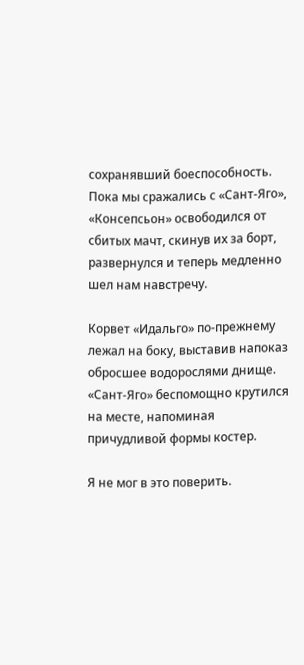сохранявший боеспособность. Пока мы сражались с «Сант-Яго», «Консепсьон» освободился от сбитых мачт, скинув их за борт, развернулся и теперь медленно шел нам навстречу.

Корвет «Идальго» по-прежнему лежал на боку, выставив напоказ обросшее водорослями днище. «Сант-Яго» беспомощно крутился на месте, напоминая причудливой формы костер.

Я не мог в это поверить.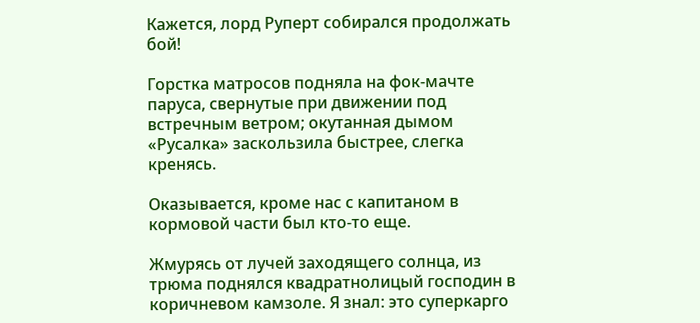Кажется, лорд Руперт собирался продолжать бой!

Горстка матросов подняла на фок-мачте паруса, свернутые при движении под встречным ветром; окутанная дымом «Русалка» заскользила быстрее, слегка кренясь.

Оказывается, кроме нас с капитаном в кормовой части был кто-то еще.

Жмурясь от лучей заходящего солнца, из трюма поднялся квадратнолицый господин в коричневом камзоле. Я знал: это суперкарго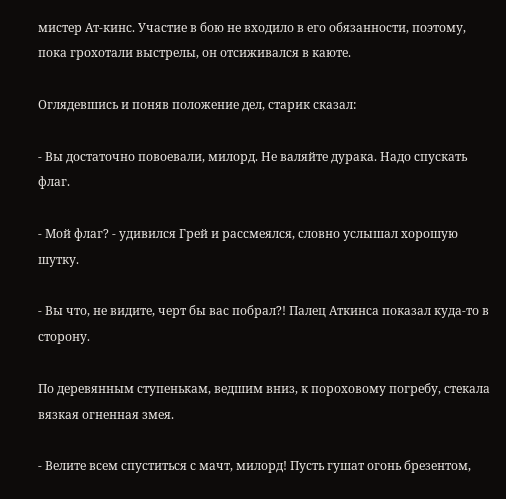мистер Ат-кинс. Участие в бою не входило в его обязанности, поэтому, пока грохотали выстрелы, он отсиживался в каюте.

Оглядевшись и поняв положение дел, старик сказал:

- Вы достаточно повоевали, милорд. Не валяйте дурака. Надо спускать флаг.

- Мой флаг? - удивился Грей и рассмеялся, словно услышал хорошую шутку.

- Вы что, не видите, черт бы вас побрал?! Палец Аткинса показал куда-то в сторону.

По деревянным ступенькам, ведшим вниз, к пороховому погребу, стекала вязкая огненная змея.

- Велите всем спуститься с мачт, милорд! Пусть гушат огонь брезентом,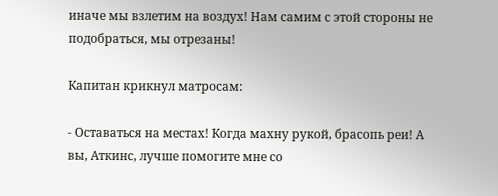иначе мы взлетим на воздух! Нам самим с этой стороны не подобраться, мы отрезаны!

Капитан крикнул матросам:

- Оставаться на местах! Когда махну рукой, брасопь реи! А вы, Аткинс, лучше помогите мне со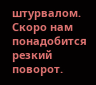штурвалом. Скоро нам понадобится резкий поворот.